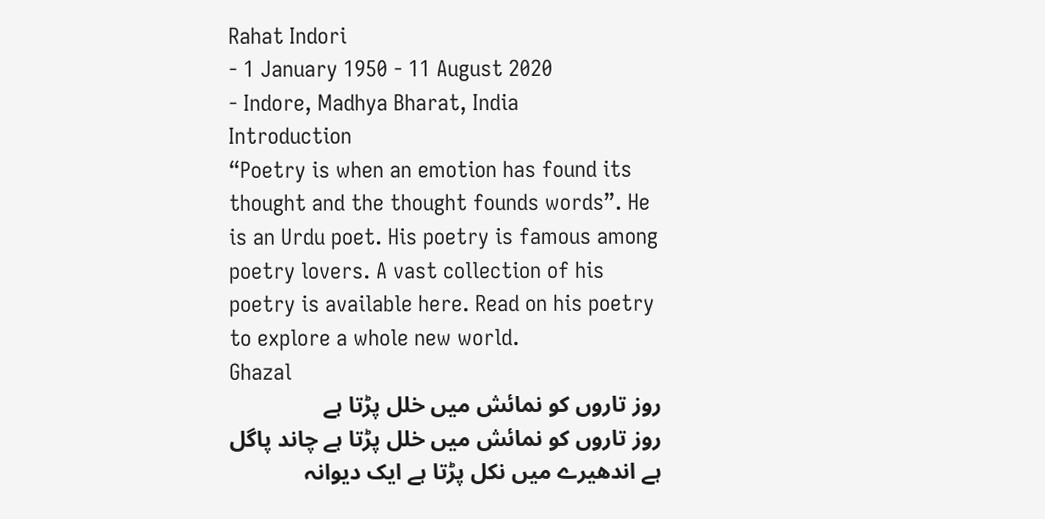Rahat Indori
- 1 January 1950 - 11 August 2020
- Indore, Madhya Bharat, India
Introduction
“Poetry is when an emotion has found its thought and the thought founds words”. He is an Urdu poet. His poetry is famous among poetry lovers. A vast collection of his poetry is available here. Read on his poetry to explore a whole new world.
Ghazal
روز تاروں کو نمائش میں خلل پڑتا ہے
روز تاروں کو نمائش میں خلل پڑتا ہے چاند پاگل ہے اندھیرے میں نکل پڑتا ہے ایک دیوانہ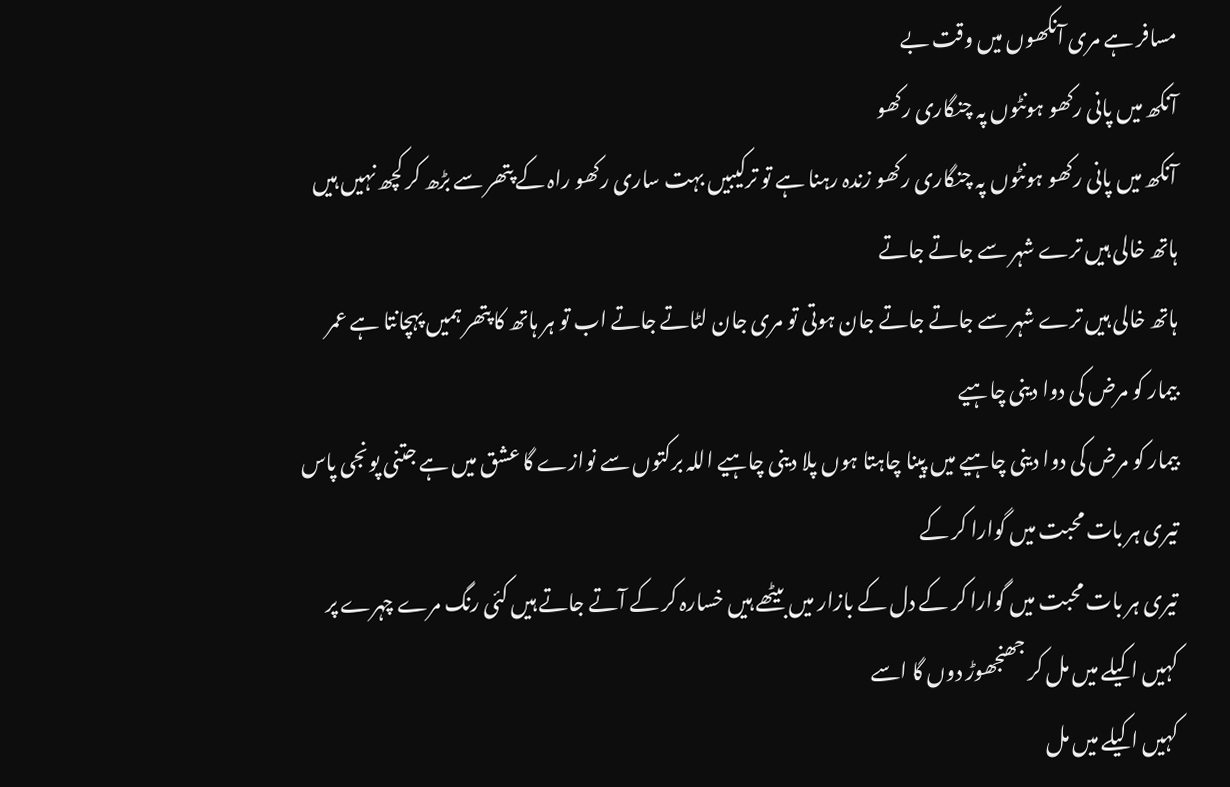مسافر ہے مری آنکھوں میں وقت بے
آنکھ میں پانی رکھو ہونٹوں پہ چنگاری رکھو
آنکھ میں پانی رکھو ہونٹوں پہ چنگاری رکھو زندہ رہنا ہے تو ترکیبیں بہت ساری رکھو راہ کے پتھر سے بڑھ کر کچھ نہیں ہیں
ہاتھ خالی ہیں ترے شہر سے جاتے جاتے
ہاتھ خالی ہیں ترے شہر سے جاتے جاتے جان ہوتی تو مری جان لٹاتے جاتے اب تو ہر ہاتھ کا پتھر ہمیں پہچانتا ہے عمر
بیمار کو مرض کی دوا دینی چاہیے
بیمار کو مرض کی دوا دینی چاہیے میں پینا چاہتا ہوں پلا دینی چاہیے اللہ برکتوں سے نوازے گا عشق میں ہے جتنی پونجی پاس
تیری ہر بات محبت میں گوارا کر کے
تیری ہر بات محبت میں گوارا کر کے دل کے بازار میں بیٹھے ہیں خسارہ کر کے آتے جاتے ہیں کئی رنگ مرے چہرے پر
کہیں اکیلے میں مل کر جھنجھوڑ دوں گا اسے
کہیں اکیلے میں مل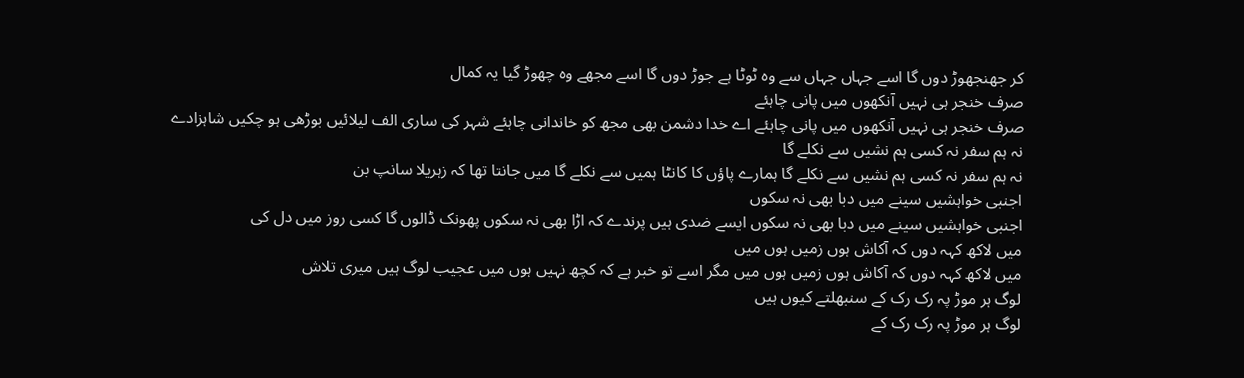کر جھنجھوڑ دوں گا اسے جہاں جہاں سے وہ ٹوٹا ہے جوڑ دوں گا اسے مجھے وہ چھوڑ گیا یہ کمال
صرف خنجر ہی نہیں آنکھوں میں پانی چاہئے
صرف خنجر ہی نہیں آنکھوں میں پانی چاہئے اے خدا دشمن بھی مجھ کو خاندانی چاہئے شہر کی ساری الف لیلائیں بوڑھی ہو چکیں شاہزادے
نہ ہم سفر نہ کسی ہم نشیں سے نکلے گا
نہ ہم سفر نہ کسی ہم نشیں سے نکلے گا ہمارے پاؤں کا کانٹا ہمیں سے نکلے گا میں جانتا تھا کہ زہریلا سانپ بن
اجنبی خواہشیں سینے میں دبا بھی نہ سکوں
اجنبی خواہشیں سینے میں دبا بھی نہ سکوں ایسے ضدی ہیں پرندے کہ اڑا بھی نہ سکوں پھونک ڈالوں گا کسی روز میں دل کی
میں لاکھ کہہ دوں کہ آکاش ہوں زمیں ہوں میں
میں لاکھ کہہ دوں کہ آکاش ہوں زمیں ہوں میں مگر اسے تو خبر ہے کہ کچھ نہیں ہوں میں عجیب لوگ ہیں میری تلاش
لوگ ہر موڑ پہ رک رک کے سنبھلتے کیوں ہیں
لوگ ہر موڑ پہ رک رک کے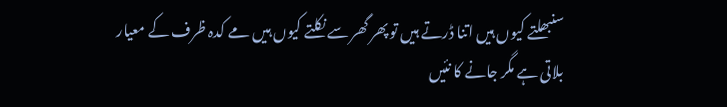سنبھلتے کیوں ہیں اتنا ڈرتے ہیں تو پھر گھر سے نکلتے کیوں ہیں مے کدہ ظرف کے معیار
بلاتی ہے مگر جانے کا نئیں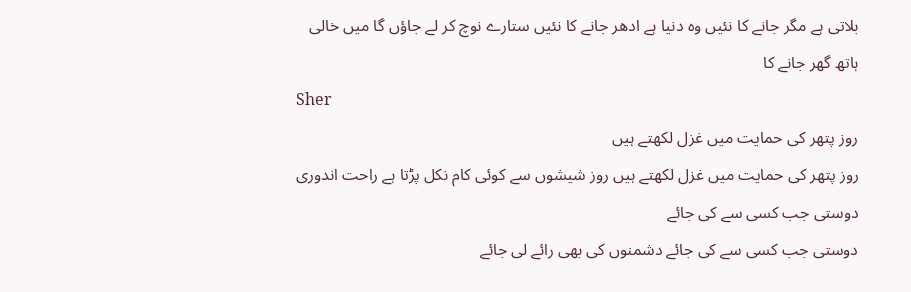بلاتی ہے مگر جانے کا نئیں وہ دنیا ہے ادھر جانے کا نئیں ستارے نوچ کر لے جاؤں گا میں خالی ہاتھ گھر جانے کا
Sher
روز پتھر کی حمایت میں غزل لکھتے ہیں
روز پتھر کی حمایت میں غزل لکھتے ہیں روز شیشوں سے کوئی کام نکل پڑتا ہے راحت اندوری
دوستی جب کسی سے کی جائے
دوستی جب کسی سے کی جائے دشمنوں کی بھی رائے لی جائے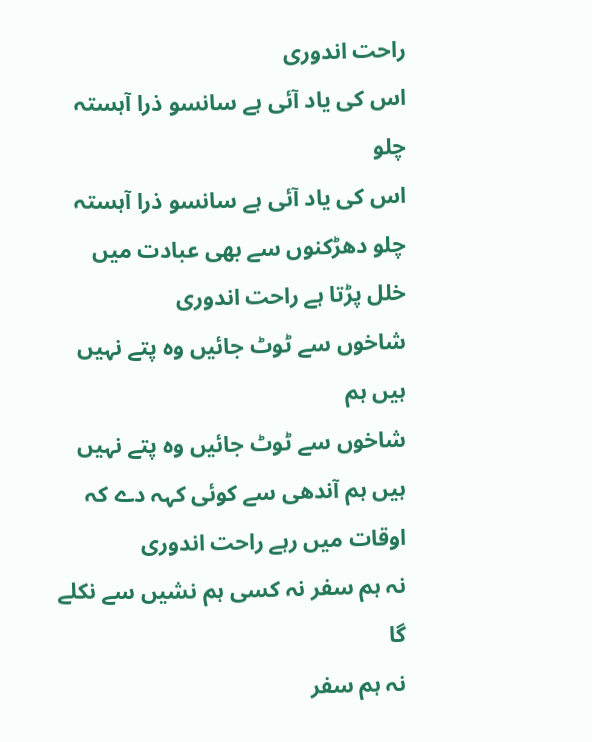راحت اندوری
اس کی یاد آئی ہے سانسو ذرا آہستہ چلو
اس کی یاد آئی ہے سانسو ذرا آہستہ چلو دھڑکنوں سے بھی عبادت میں خلل پڑتا ہے راحت اندوری
شاخوں سے ٹوٹ جائیں وہ پتے نہیں ہیں ہم
شاخوں سے ٹوٹ جائیں وہ پتے نہیں ہیں ہم آندھی سے کوئی کہہ دے کہ اوقات میں رہے راحت اندوری
نہ ہم سفر نہ کسی ہم نشیں سے نکلے گا
نہ ہم سفر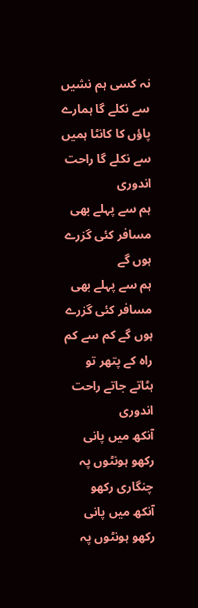نہ کسی ہم نشیں سے نکلے گا ہمارے پاؤں کا کانٹا ہمیں سے نکلے گا راحت اندوری
ہم سے پہلے بھی مسافر کئی گزرے ہوں گے
ہم سے پہلے بھی مسافر کئی گزرے ہوں گے کم سے کم راہ کے پتھر تو ہٹاتے جاتے راحت اندوری
آنکھ میں پانی رکھو ہونٹوں پہ چنگاری رکھو
آنکھ میں پانی رکھو ہونٹوں پہ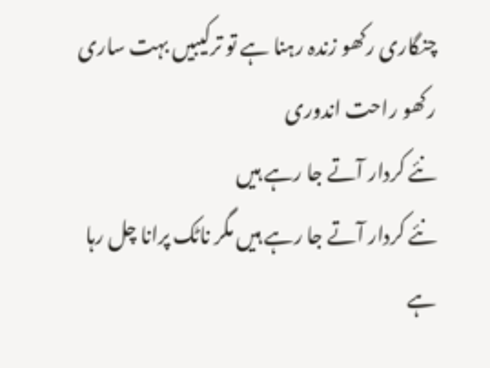چنگاری رکھو زندہ رہنا ہے تو ترکیبیں بہت ساری رکھو راحت اندوری
نئے کردار آتے جا رہے ہیں
نئے کردار آتے جا رہے ہیں مگر ناٹک پرانا چل رہا ہے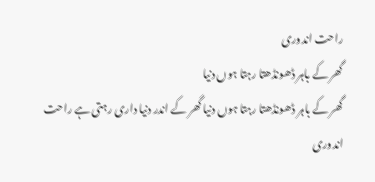راحت اندوری
گھر کے باہر ڈھونڈھتا رہتا ہوں دنیا
گھر کے باہر ڈھونڈھتا رہتا ہوں دنیا گھر کے اندر دنیا داری رہتی ہے راحت اندوری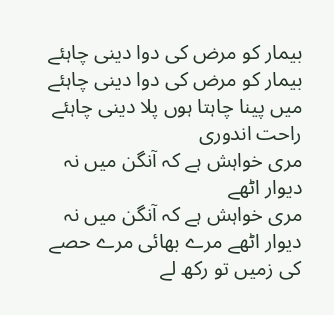بیمار کو مرض کی دوا دینی چاہئے
بیمار کو مرض کی دوا دینی چاہئے میں پینا چاہتا ہوں پلا دینی چاہئے راحت اندوری
مری خواہش ہے کہ آنگن میں نہ دیوار اٹھے
مری خواہش ہے کہ آنگن میں نہ دیوار اٹھے مرے بھائی مرے حصے کی زمیں تو رکھ لے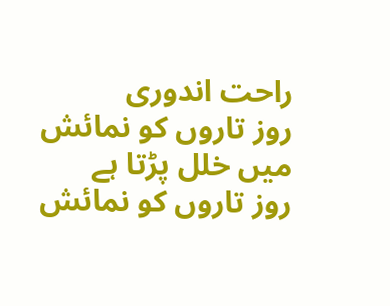راحت اندوری
روز تاروں کو نمائش میں خلل پڑتا ہے
روز تاروں کو نمائش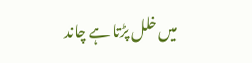میں خلل پڑتا ہے چاند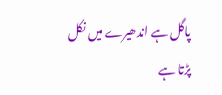پاگل ہے اندھیرے میں نکل پڑتا ہے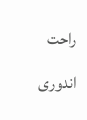راحت اندوری